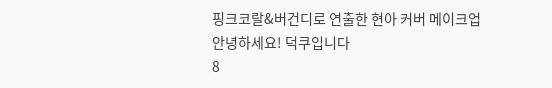핑크코랄&버건디로 연출한 현아 커버 메이크업
안녕하세요! 덕쿠입니다
8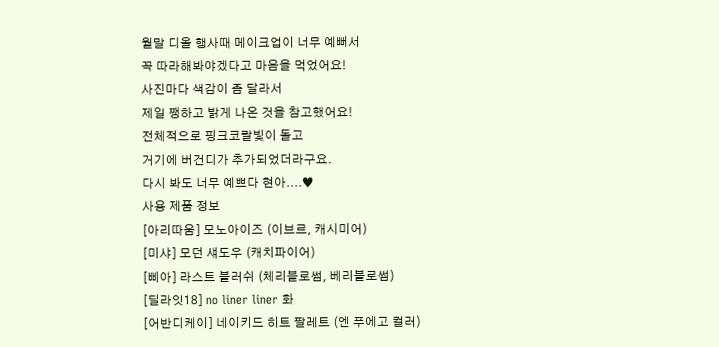월말 디올 행사때 메이크업이 너무 예뻐서
꼭 따라해봐야겠다고 마음을 먹었어요!
사진마다 색감이 좀 달라서
제일 쨍하고 밝게 나온 것을 참고했어요!
전체적으로 핑크코랄빛이 돌고
거기에 버건디가 추가되었더라구요.
다시 봐도 너무 예쁘다 현아....♥
사용 제품 정보
[아리따움] 모노아이즈 (이브르, 캐시미어)
[미샤] 모던 섀도우 (캐치파이어)
[삐아] 라스트 블러쉬 (체리블로썸, 베리블로썸)
[딜라잇18] no liner liner 화
[어반디케이] 네이키드 히트 팔레트 (엔 푸에고 컬러)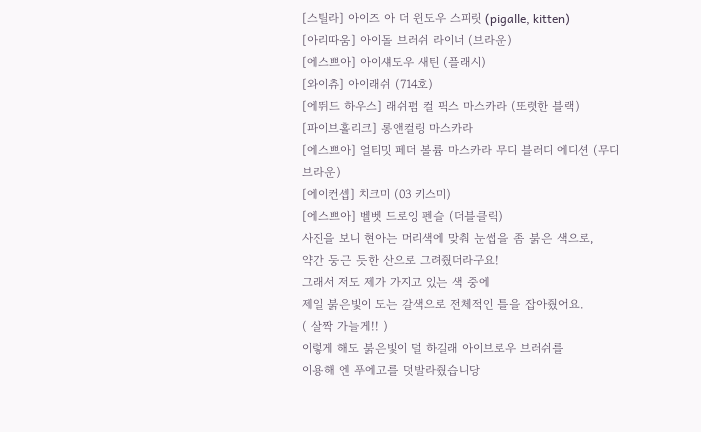[스틸라] 아이즈 아 더 윈도우 스피릿 (pigalle, kitten)
[아리따움] 아이돌 브러쉬 라이너 (브라운)
[에스쁘아] 아이섀도우 새틴 (플래시)
[와이츄] 아이래쉬 (714호)
[에뛰드 하우스] 래쉬펌 컬 픽스 마스카라 (또렷한 블랙)
[파이브홀리크] 롱앤컬링 마스카라
[에스쁘아] 얼티밋 페더 볼륨 마스카라 무디 블러디 에디션 (무디 브라운)
[에이컨셉] 치크미 (03 키스미)
[에스쁘아] 벨벳 드로잉 펜슬 (더블클릭)
사진을 보니 현아는 머리색에 맞춰 눈썹을 좀 붉은 색으로,
약간 둥근 듯한 산으로 그려줬더라구요!
그래서 저도 제가 가지고 있는 색 중에
제일 붉은빛이 도는 갈색으로 전체적인 틀을 잡아줬어요.
( 살짝 가늘게!! )
이렇게 해도 붉은빛이 덜 하길래 아이브로우 브러쉬를
이용해 엔 푸에고를 덧발라줬습니당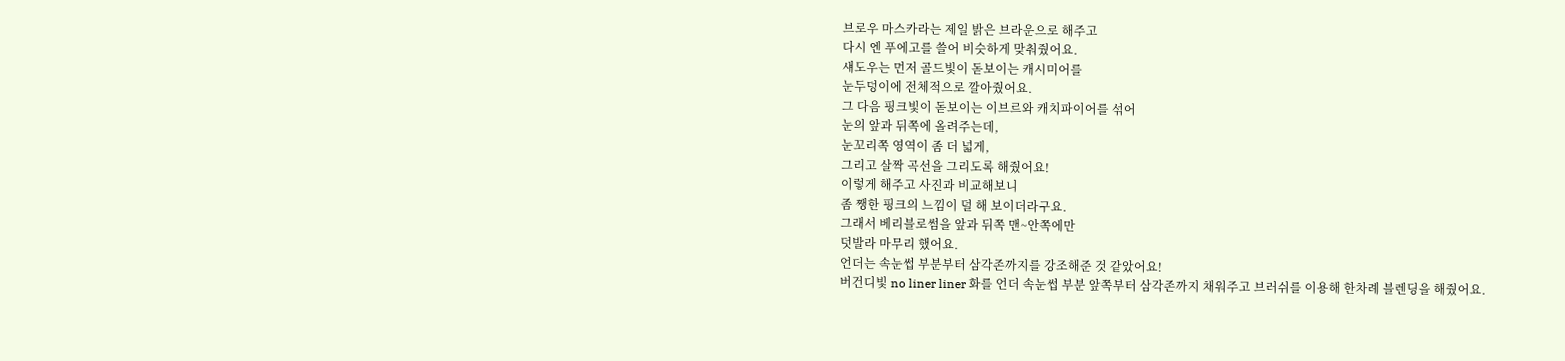브로우 마스카라는 제일 밝은 브라운으로 해주고
다시 엔 푸에고를 쓸어 비슷하게 맞춰줬어요.
섀도우는 먼저 골드빛이 돋보이는 캐시미어를
눈두덩이에 전체적으로 깔아줬어요.
그 다음 핑크빛이 돋보이는 이브르와 캐치파이어를 섞어
눈의 앞과 뒤쪽에 올려주는데,
눈꼬리쪽 영역이 좀 더 넓게,
그리고 살짝 곡선을 그리도록 해줬어요!
이렇게 해주고 사진과 비교해보니
좀 쨍한 핑크의 느낌이 덜 해 보이더라구요.
그래서 베리블로썸을 앞과 뒤쪽 맨~안쪽에만
덧발라 마무리 했어요.
언더는 속눈썹 부분부터 삼각존까지를 강조해준 것 같았어요!
버건디빛 no liner liner 화를 언더 속눈썹 부분 앞쪽부터 삼각존까지 채워주고 브러쉬를 이용해 한차례 블렌딩을 해줬어요.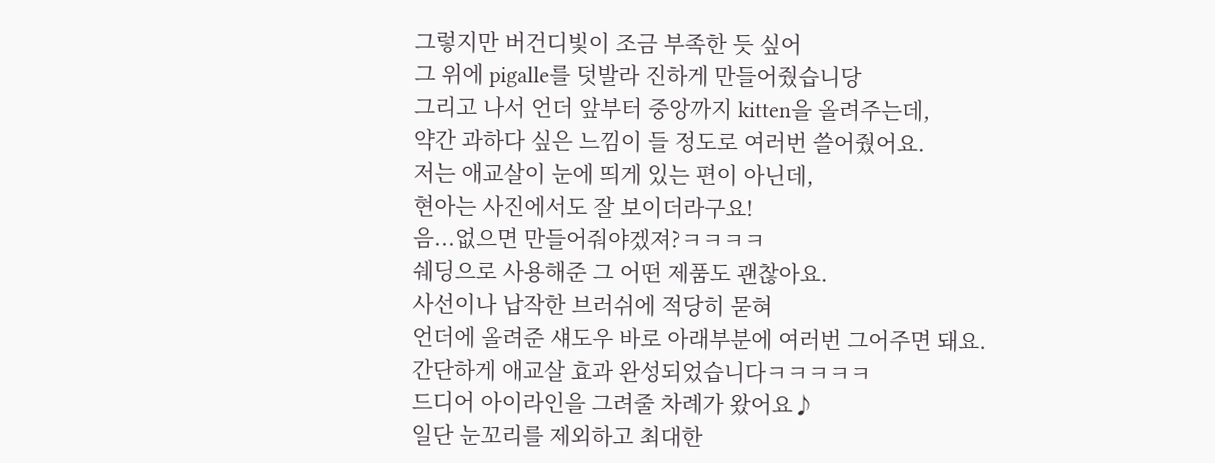그렇지만 버건디빛이 조금 부족한 듯 싶어
그 위에 pigalle를 덧발라 진하게 만들어줬습니당
그리고 나서 언더 앞부터 중앙까지 kitten을 올려주는데,
약간 과하다 싶은 느낌이 들 정도로 여러번 쓸어줬어요.
저는 애교살이 눈에 띄게 있는 편이 아닌데,
현아는 사진에서도 잘 보이더라구요!
음...없으면 만들어줘야겠져?ㅋㅋㅋㅋ
쉐딩으로 사용해준 그 어떤 제품도 괜찮아요.
사선이나 납작한 브러쉬에 적당히 묻혀
언더에 올려준 섀도우 바로 아래부분에 여러번 그어주면 돼요.
간단하게 애교살 효과 완성되었습니다ㅋㅋㅋㅋㅋ
드디어 아이라인을 그려줄 차례가 왔어요♪
일단 눈꼬리를 제외하고 최대한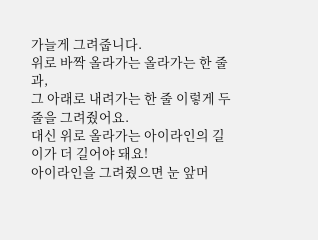가늘게 그려줍니다.
위로 바짝 올라가는 올라가는 한 줄과,
그 아래로 내려가는 한 줄 이렇게 두 줄을 그려줬어요.
대신 위로 올라가는 아이라인의 길이가 더 길어야 돼요!
아이라인을 그려줬으면 눈 앞머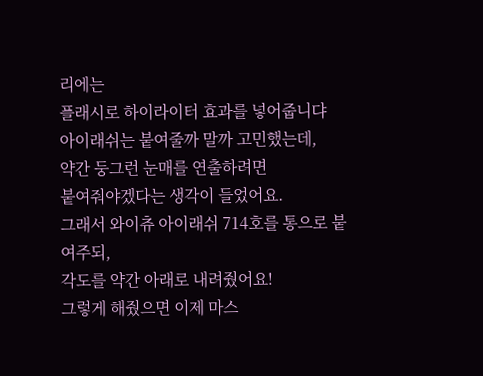리에는
플래시로 하이라이터 효과를 넣어줍니댜
아이래쉬는 붙여줄까 말까 고민했는데,
약간 둥그런 눈매를 연출하려면
붙여줘야겠다는 생각이 들었어요.
그래서 와이츄 아이래쉬 714호를 통으로 붙여주되,
각도를 약간 아래로 내려줬어요!
그렇게 해줬으면 이제 마스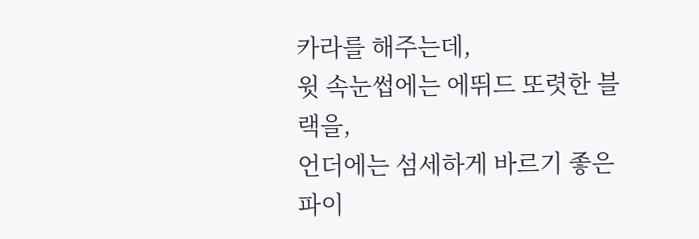카라를 해주는데,
윗 속눈썹에는 에뛰드 또렷한 블랙을,
언더에는 섬세하게 바르기 좋은 파이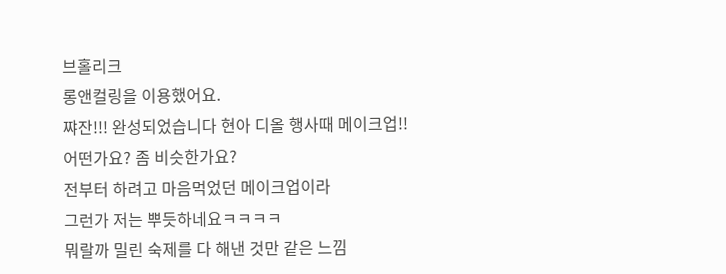브홀리크
롱앤컬링을 이용했어요.
쨔잔!!! 완성되었습니다 현아 디올 행사때 메이크업!!
어떤가요? 좀 비슷한가요?
전부터 하려고 마음먹었던 메이크업이라
그런가 저는 뿌듯하네요ㅋㅋㅋㅋ
뭐랄까 밀린 숙제를 다 해낸 것만 같은 느낌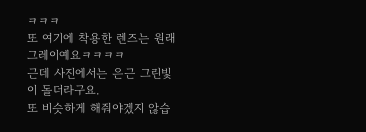ㅋㅋㅋ
또 여기에 착용한 렌즈는 원래 그레이예요ㅋㅋㅋㅋ
근데 사진에서는 은근 그린빛이 돌더라구요.
또 비슷하게 해줘야겠지 않습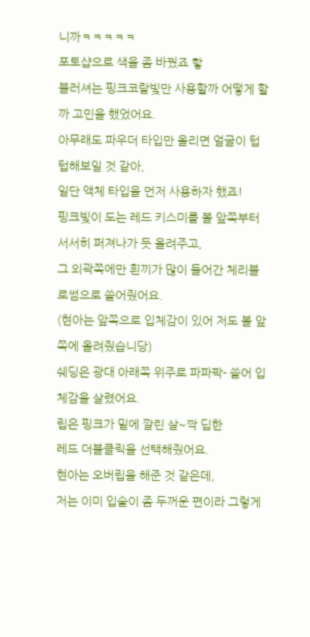니까ㅋㅋㅋㅋㅋ
포토샵으로 색을 좀 바꿨죠 핳
블러셔는 핑크코랄빛만 사용할까 어떻게 할까 고민을 했었어요.
아무래도 파우더 타입만 올리면 얼굴이 텁텁해보일 것 같아,
일단 액체 타입을 먼저 사용하자 했죠!
핑크빛이 도는 레드 키스미를 볼 앞쪽부터
서서히 퍼져나가 듯 올려주고,
그 외곽쪽에만 흰끼가 많이 들어간 체리블로썸으로 쓸어줬어요.
(현아는 앞쪽으로 입체감이 있어 저도 볼 앞쪽에 올려줬습니당)
쉐딩은 광대 아래쪽 위주로 파파팍- 쓸어 입체감을 살렸어요.
립은 핑크가 밑에 깔린 살~짝 딥한
레드 더블클릭을 선택해줬어요.
현아는 오버립을 해준 것 같은데,
저는 이미 입술이 좀 두꺼운 편이라 그렇게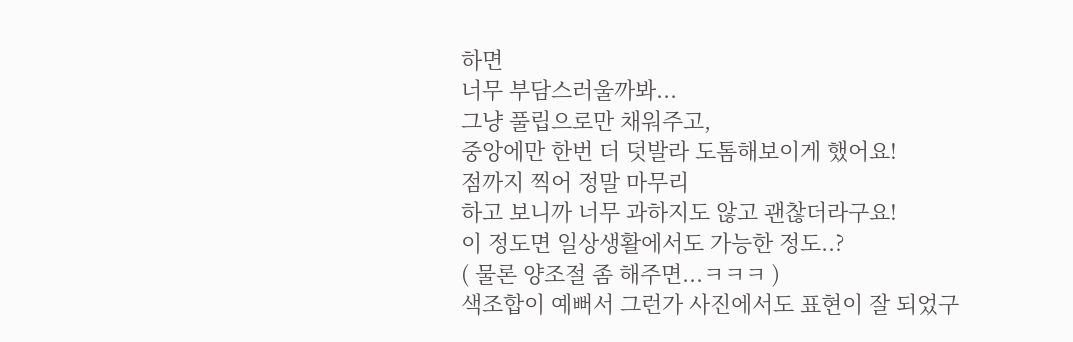하면
너무 부담스러울까봐...
그냥 풀립으로만 채워주고,
중앙에만 한번 더 덧발라 도톰해보이게 했어요!
점까지 찍어 정말 마무리
하고 보니까 너무 과하지도 않고 괜찮더라구요!
이 정도면 일상생활에서도 가능한 정도..?
( 물론 양조절 좀 해주면...ㅋㅋㅋ )
색조합이 예뻐서 그런가 사진에서도 표현이 잘 되었구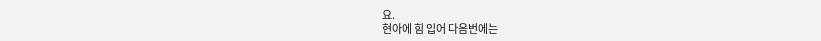요.
현아에 힘 입어 다음번에는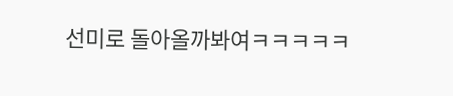선미로 돌아올까봐여ㅋㅋㅋㅋㅋ